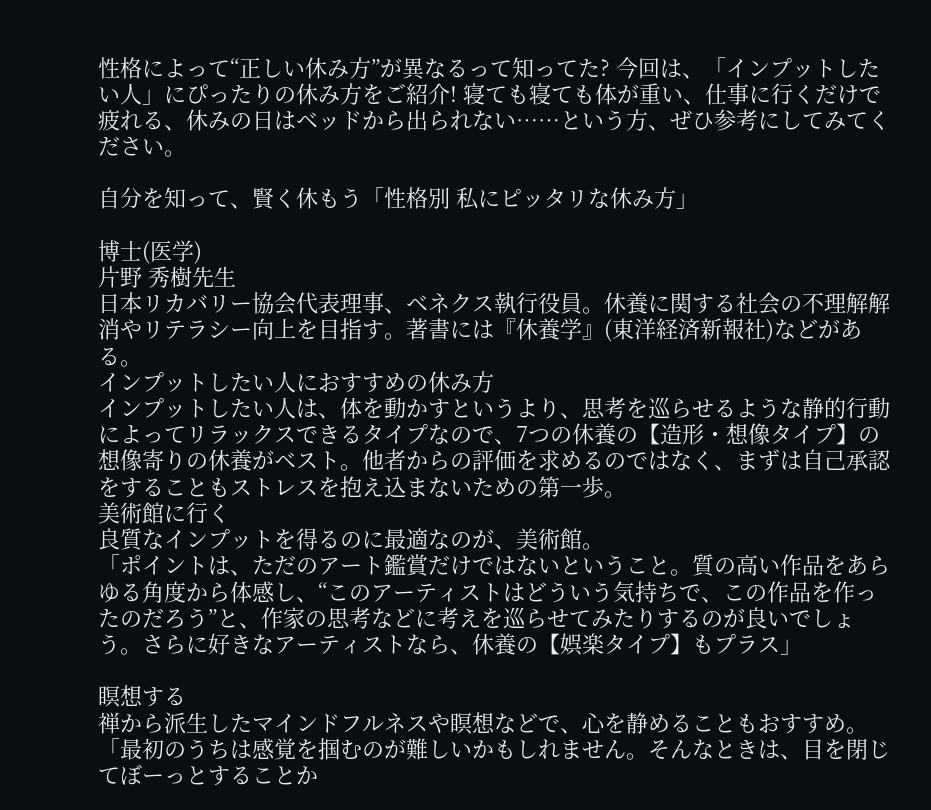性格によって“正しい休み方”が異なるって知ってた? 今回は、「インプットしたい人」にぴったりの休み方をご紹介! 寝ても寝ても体が重い、仕事に行くだけで疲れる、休みの日はベッドから出られない……という方、ぜひ参考にしてみてください。

自分を知って、賢く休もう「性格別 私にピッタリな休み方」

博士(医学)
片野 秀樹先生
日本リカバリー協会代表理事、ベネクス執行役員。休養に関する社会の不理解解消やリテラシー向上を目指す。著書には『休養学』(東洋経済新報社)などがある。
インプットしたい人におすすめの休み方
インプットしたい人は、体を動かすというより、思考を巡らせるような静的行動によってリラックスできるタイプなので、7つの休養の【造形・想像タイプ】の想像寄りの休養がベスト。他者からの評価を求めるのではなく、まずは自己承認をすることもストレスを抱え込まないための第一歩。
美術館に行く
良質なインプットを得るのに最適なのが、美術館。
「ポイントは、ただのアート鑑賞だけではないということ。質の高い作品をあらゆる角度から体感し、“このアーティストはどういう気持ちで、この作品を作ったのだろう”と、作家の思考などに考えを巡らせてみたりするのが良いでしょう。さらに好きなアーティストなら、休養の【娯楽タイプ】もプラス」

瞑想する
禅から派生したマインドフルネスや瞑想などで、心を静めることもおすすめ。
「最初のうちは感覚を掴むのが難しいかもしれません。そんなときは、目を閉じてぼーっとすることか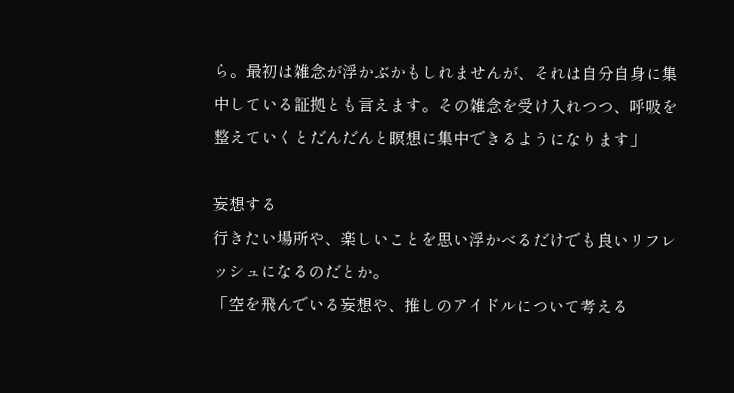ら。最初は雑念が浮かぶかもしれませんが、それは自分自身に集中している証拠とも言えます。その雑念を受け入れつつ、呼吸を整えていくとだんだんと瞑想に集中できるようになります」

妄想する
行きたい場所や、楽しいことを思い浮かべるだけでも良いリフレッシュになるのだとか。
「空を飛んでいる妄想や、推しのアイドルについて考える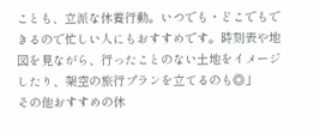ことも、立派な休養行動。いつでも・どこでもできるので忙しい人にもおすすめです。時刻表や地図を見ながら、行ったことのない土地をイメージしたり、架空の旅行プランを立てるのも◎」
その他おすすめの休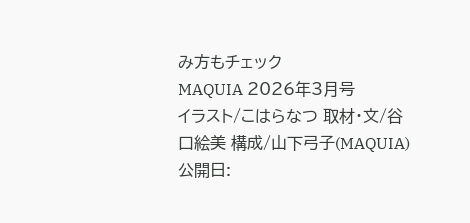み方もチェック
MAQUIA 2026年3月号
イラスト/こはらなつ 取材・文/谷口絵美 構成/山下弓子(MAQUIA)
公開日: